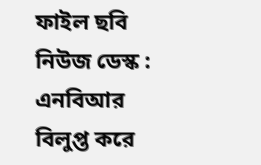ফাইল ছবি
নিউজ ডেস্ক : এনবিআর বিলুপ্ত করে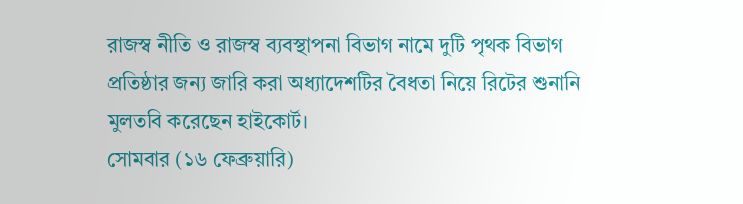রাজস্ব নীতি ও রাজস্ব ব্যবস্থাপনা বিভাগ নামে দুটি পৃথক বিভাগ প্রতিষ্ঠার জন্য জারি করা অধ্যাদেশটির বৈধতা নিয়ে রিটের শুনানি মুলতবি করেছেন হাইকোর্ট।
সোমবার (১৬ ফেব্রুয়ারি)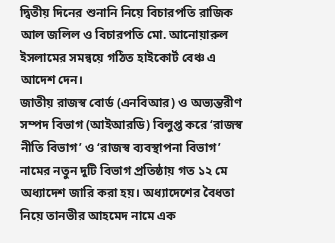দ্বিতীয় দিনের শুনানি নিয়ে বিচারপতি রাজিক আল জলিল ও বিচারপতি মো. আনোয়ারুল ইসলামের সমন্বয়ে গঠিত হাইকোর্ট বেঞ্চ এ আদেশ দেন।
জাতীয় রাজস্ব বোর্ড (এনবিআর) ও অভ্যন্তরীণ সম্পদ বিভাগ (আইআরডি) বিলুপ্ত করে ‘রাজস্ব নীতি বিভাগ’ ও ‘রাজস্ব ব্যবস্থাপনা বিভাগ’ নামের নতুন দুটি বিভাগ প্রতিষ্ঠায় গত ১২ মে অধ্যাদেশ জারি করা হয়। অধ্যাদেশের বৈধতা নিয়ে তানভীর আহমেদ নামে এক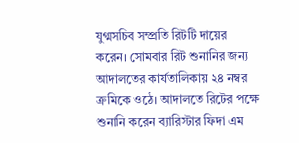যুগ্মসচিব সম্প্রতি রিটটি দায়ের করেন। সোমবার রিট শুনানির জন্য আদালতের কার্যতালিকায় ২৪ নম্বর ক্রমিকে ওঠে। আদালতে রিটের পক্ষে শুনানি করেন ব্যারিস্টার ফিদা এম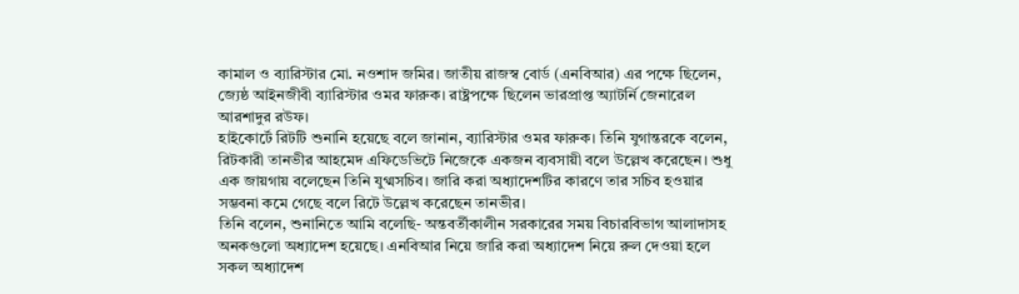কামাল ও ব্যারিস্টার মো. নওশাদ জমির। জাতীয় রাজস্ব বোর্ড (এনবিআর) এর পক্ষে ছিলেন, জ্যেষ্ঠ আইনজীবী ব্যারিস্টার ওমর ফারুক। রাষ্ট্রপক্ষে ছিলেন ভারপ্রাপ্ত অ্যাটর্নি জেনারেল আরশাদুর রউফ।
হাইকোর্টে রিটটি শুনানি হয়েছে বলে জানান, ব্যারিস্টার ওমর ফারুক। তিনি যুগান্তরকে বলেন, রিটকারী তানভীর আহমেদ এফিডেভিটে নিজেকে একজন ব্যবসায়ী বলে উল্লেখ করেছেন। শুধু এক জায়গায় বলেছেন তিনি যুগ্মসচিব। জারি করা অধ্যাদেশটির কারণে তার সচিব হওয়ার সম্ভবনা কমে গেছে বলে রিটে উল্লেখ করেছেন তানভীর।
তিনি বলেন, শুনানিতে আমি বলেছি- অন্তবর্তীকালীন সরকারের সময় বিচারবিভাগ আলাদাসহ অনকগুলো অধ্যাদেশ হয়েছে। এনবিআর নিয়ে জারি করা অধ্যাদেশ নিয়ে রুল দেওয়া হলে সকল অধ্যাদেশ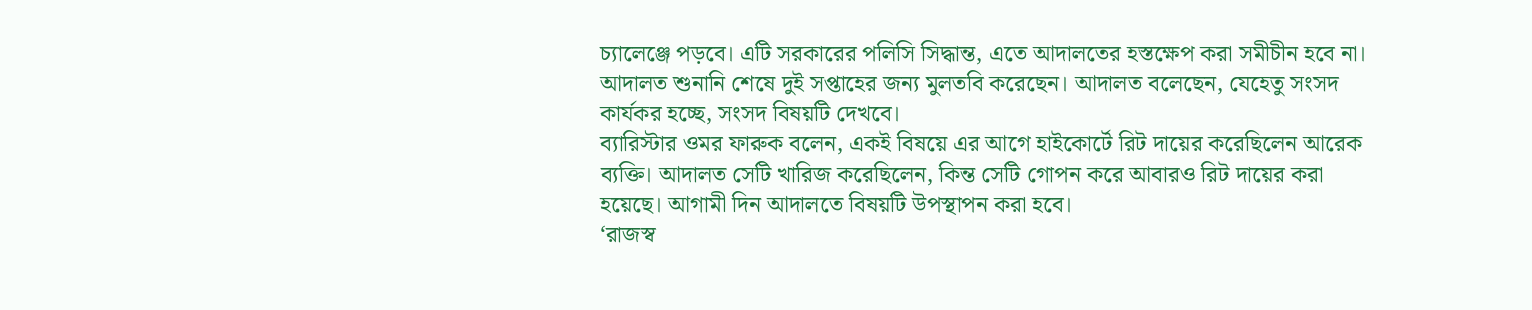চ্যালেঞ্জে পড়বে। এটি সরকারের পলিসি সিদ্ধান্ত, এতে আদালতের হস্তক্ষেপ করা সমীচীন হবে না। আদালত শুনানি শেষে দুই সপ্তাহের জন্য মুলতবি করেছেন। আদালত বলেছেন, যেহেতু সংসদ কার্যকর হচ্ছে, সংসদ বিষয়টি দেখবে।
ব্যারিস্টার ওমর ফারুক বলেন, একই বিষয়ে এর আগে হাইকোর্টে রিট দায়ের করেছিলেন আরেক ব্যক্তি। আদালত সেটি খারিজ করেছিলেন, কিন্ত সেটি গোপন করে আবারও রিট দায়ের করা হয়েছে। আগামী দিন আদালতে বিষয়টি উপস্থাপন করা হবে।
‘রাজস্ব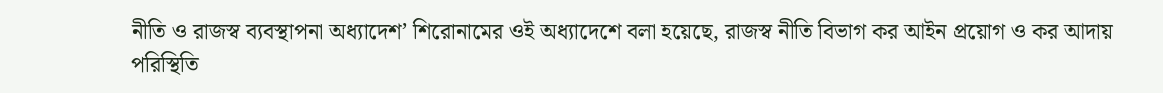নীতি ও রাজস্ব ব্যবস্থাপনা অধ্যাদেশ’ শিরোনামের ওই অধ্যাদেশে বলা হয়েছে, রাজস্ব নীতি বিভাগ কর আইন প্রয়োগ ও কর আদায় পরিস্থিতি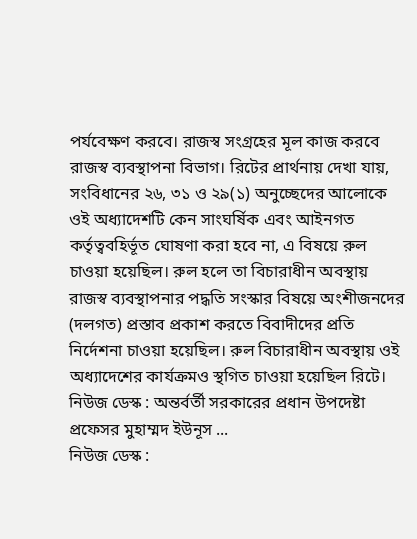পর্যবেক্ষণ করবে। রাজস্ব সংগ্রহের মূল কাজ করবে রাজস্ব ব্যবস্থাপনা বিভাগ। রিটের প্রার্থনায় দেখা যায়, সংবিধানের ২৬, ৩১ ও ২৯(১) অনুচ্ছেদের আলোকে ওই অধ্যাদেশটি কেন সাংঘর্ষিক এবং আইনগত কর্তৃত্ববহির্ভূত ঘোষণা করা হবে না, এ বিষয়ে রুল চাওয়া হয়েছিল। রুল হলে তা বিচারাধীন অবস্থায় রাজস্ব ব্যবস্থাপনার পদ্ধতি সংস্কার বিষয়ে অংশীজনদের (দলগত) প্রস্তাব প্রকাশ করতে বিবাদীদের প্রতি নির্দেশনা চাওয়া হয়েছিল। রুল বিচারাধীন অবস্থায় ওই অধ্যাদেশের কার্যক্রমও স্থগিত চাওয়া হয়েছিল রিটে।
নিউজ ডেস্ক : অন্তর্বর্তী সরকারের প্রধান উপদেষ্টা প্রফেসর মুহাম্মদ ইউনূস ...
নিউজ ডেস্ক :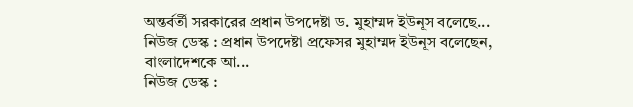অন্তর্বর্তী সরকারের প্রধান উপদেষ্টা ড. মুহাম্মদ ইউনূস বলেছে...
নিউজ ডেস্ক : প্রধান উপদেষ্টা প্রফেসর মুহাম্মদ ইউনূস বলেছেন, বাংলাদেশকে আ...
নিউজ ডেস্ক :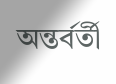অন্তর্বর্তী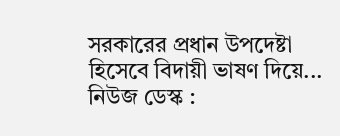সরকারের প্রধান উপদেষ্টা হিসেবে বিদায়ী ভাষণ দিয়ে...
নিউজ ডেস্ক :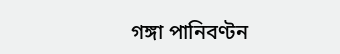গঙ্গা পানিবণ্টন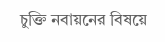চুক্তি নবায়নের বিষয়ে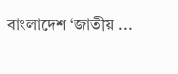বাংলাদেশ ‘জাতীয় ...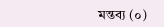মন্তব্য (০)